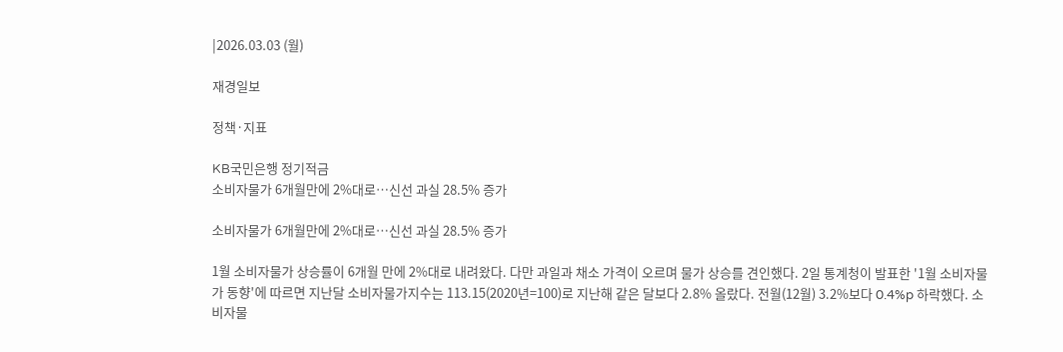|2026.03.03 (월)

재경일보

정책·지표

KB국민은행 정기적금
소비자물가 6개월만에 2%대로…신선 과실 28.5% 증가

소비자물가 6개월만에 2%대로…신선 과실 28.5% 증가

1월 소비자물가 상승률이 6개월 만에 2%대로 내려왔다. 다만 과일과 채소 가격이 오르며 물가 상승를 견인했다. 2일 통계청이 발표한 '1월 소비자물가 동향'에 따르면 지난달 소비자물가지수는 113.15(2020년=100)로 지난해 같은 달보다 2.8% 올랐다. 전월(12월) 3.2%보다 0.4%p 하락했다. 소비자물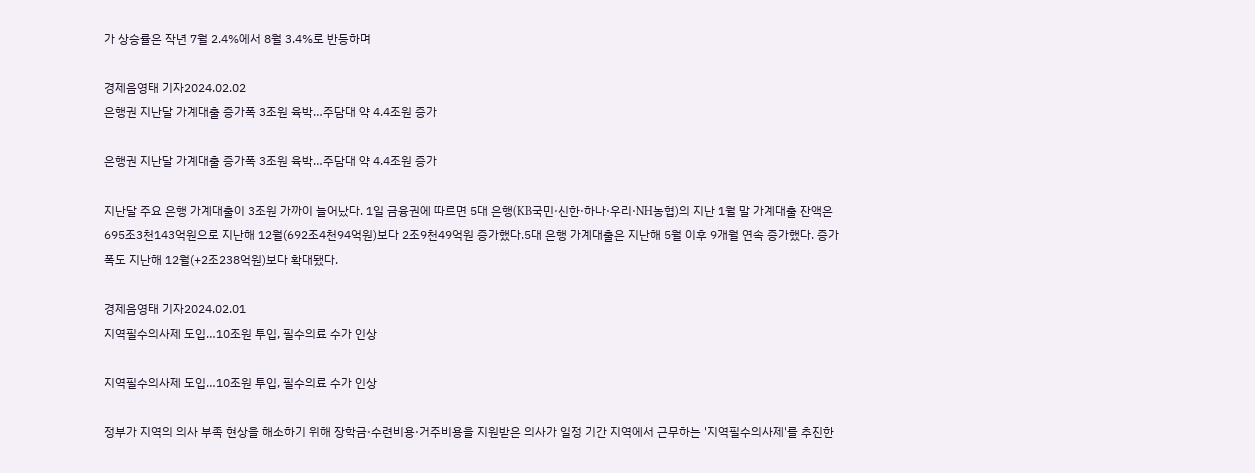가 상승률은 작년 7월 2.4%에서 8월 3.4%로 반등하며

경제음영태 기자2024.02.02
은행권 지난달 가계대출 증가폭 3조원 육박…주담대 약 4.4조원 증가

은행권 지난달 가계대출 증가폭 3조원 육박…주담대 약 4.4조원 증가

지난달 주요 은행 가계대출이 3조원 가까이 늘어났다. 1일 금융권에 따르면 5대 은행(KB국민·신한·하나·우리·NH농협)의 지난 1월 말 가계대출 잔액은 695조3천143억원으로 지난해 12월(692조4천94억원)보다 2조9천49억원 증가했다.5대 은행 가계대출은 지난해 5월 이후 9개월 연속 증가했다. 증가 폭도 지난해 12월(+2조238억원)보다 확대됐다.

경제음영태 기자2024.02.01
지역필수의사제 도입…10조원 투입, 필수의료 수가 인상

지역필수의사제 도입…10조원 투입, 필수의료 수가 인상

정부가 지역의 의사 부족 현상을 해소하기 위해 장학금·수련비용·거주비용을 지원받은 의사가 일정 기간 지역에서 근무하는 '지역필수의사제'를 추진한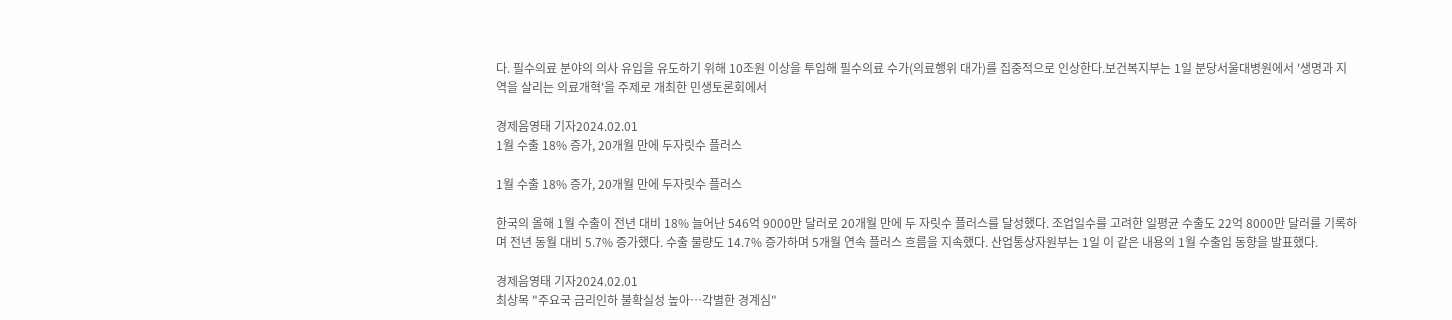다. 필수의료 분야의 의사 유입을 유도하기 위해 10조원 이상을 투입해 필수의료 수가(의료행위 대가)를 집중적으로 인상한다.보건복지부는 1일 분당서울대병원에서 '생명과 지역을 살리는 의료개혁'을 주제로 개최한 민생토론회에서

경제음영태 기자2024.02.01
1월 수출 18% 증가, 20개월 만에 두자릿수 플러스

1월 수출 18% 증가, 20개월 만에 두자릿수 플러스

한국의 올해 1월 수출이 전년 대비 18% 늘어난 546억 9000만 달러로 20개월 만에 두 자릿수 플러스를 달성했다. 조업일수를 고려한 일평균 수출도 22억 8000만 달러를 기록하며 전년 동월 대비 5.7% 증가했다. 수출 물량도 14.7% 증가하며 5개월 연속 플러스 흐름을 지속했다. 산업통상자원부는 1일 이 같은 내용의 1월 수출입 동향을 발표했다.

경제음영태 기자2024.02.01
최상목 "주요국 금리인하 불확실성 높아…각별한 경계심"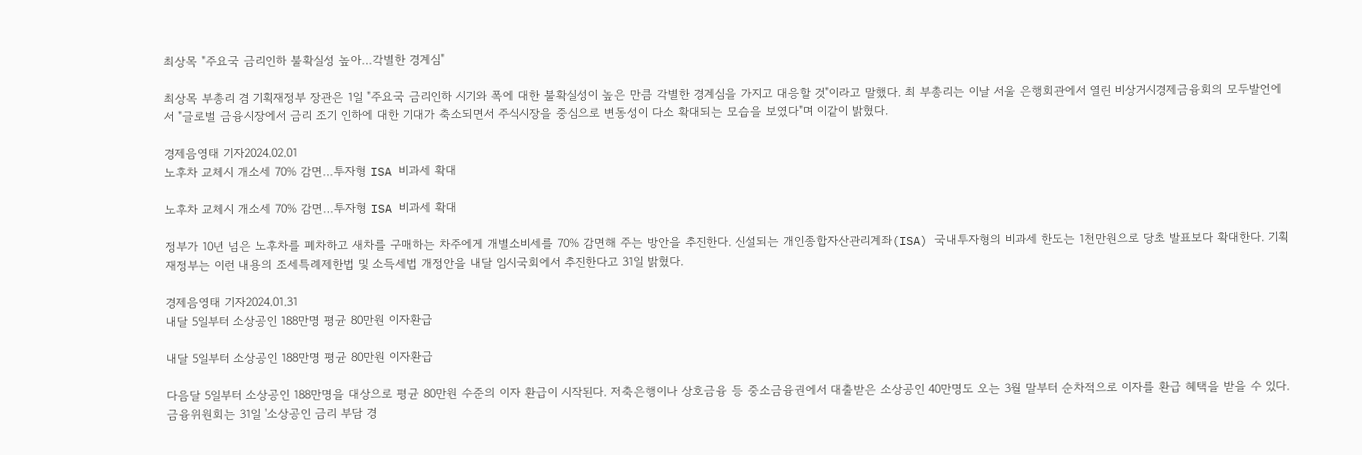최상목 "주요국 금리인하 불확실성 높아…각별한 경계심"

최상목 부총리 겸 기획재정부 장관은 1일 "주요국 금리인하 시기와 폭에 대한 불확실성이 높은 만큼 각별한 경계심을 가지고 대응할 것"이라고 말했다. 최 부총리는 이날 서울 은행회관에서 열린 비상거시경제금융회의 모두발언에서 "글로벌 금융시장에서 금리 조기 인하에 대한 기대가 축소되면서 주식시장을 중심으로 변동성이 다소 확대되는 모습을 보였다"며 이같이 밝혔다.

경제음영태 기자2024.02.01
노후차 교체시 개소세 70% 감면…투자형 ISA 비과세 확대

노후차 교체시 개소세 70% 감면…투자형 ISA 비과세 확대

정부가 10년 넘은 노후차를 폐차하고 새차를 구매하는 차주에게 개별소비세를 70% 감면해 주는 방안을 추진한다. 신설되는 개인종합자산관리계좌(ISA) 국내투자형의 비과세 한도는 1천만원으로 당초 발표보다 확대한다. 기획재정부는 이런 내용의 조세특례제한법 및 소득세법 개정안을 내달 임시국회에서 추진한다고 31일 밝혔다.

경제음영태 기자2024.01.31
내달 5일부터 소상공인 188만명 평균 80만원 이자환급

내달 5일부터 소상공인 188만명 평균 80만원 이자환급

다음달 5일부터 소상공인 188만명을 대상으로 평균 80만원 수준의 이자 환급이 시작된다. 저축은행이나 상호금융 등 중소금융권에서 대출받은 소상공인 40만명도 오는 3월 말부터 순차적으로 이자를 환급 혜택을 받을 수 있다. 금융위원회는 31일 '소상공인 금리 부담 경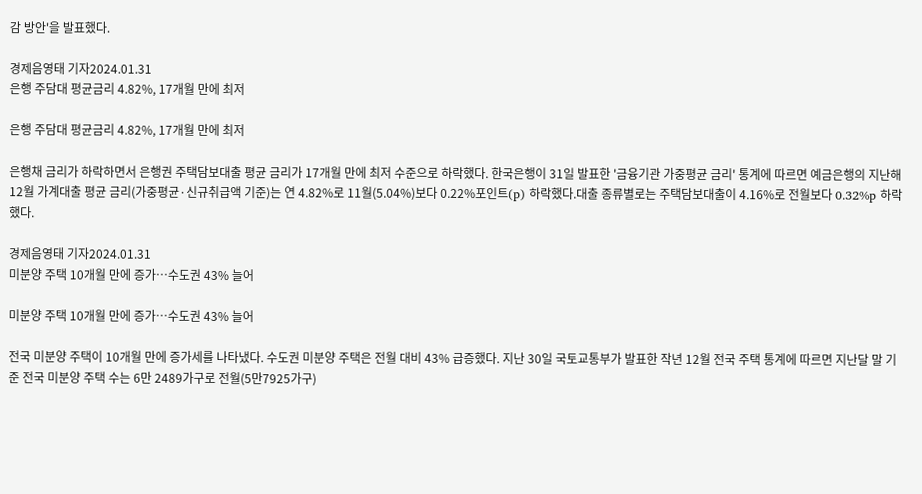감 방안'을 발표했다.

경제음영태 기자2024.01.31
은행 주담대 평균금리 4.82%, 17개월 만에 최저

은행 주담대 평균금리 4.82%, 17개월 만에 최저

은행채 금리가 하락하면서 은행권 주택담보대출 평균 금리가 17개월 만에 최저 수준으로 하락했다. 한국은행이 31일 발표한 '금융기관 가중평균 금리' 통계에 따르면 예금은행의 지난해 12월 가계대출 평균 금리(가중평균·신규취급액 기준)는 연 4.82%로 11월(5.04%)보다 0.22%포인트(p) 하락했다.대출 종류별로는 주택담보대출이 4.16%로 전월보다 0.32%p 하락했다.

경제음영태 기자2024.01.31
미분양 주택 10개월 만에 증가…수도권 43% 늘어

미분양 주택 10개월 만에 증가…수도권 43% 늘어

전국 미분양 주택이 10개월 만에 증가세를 나타냈다. 수도권 미분양 주택은 전월 대비 43% 급증했다. 지난 30일 국토교통부가 발표한 작년 12월 전국 주택 통계에 따르면 지난달 말 기준 전국 미분양 주택 수는 6만 2489가구로 전월(5만7925가구)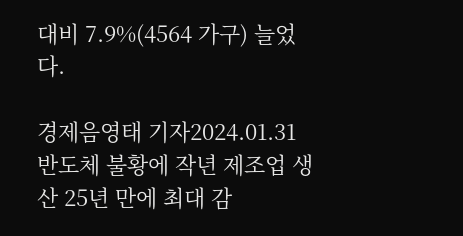대비 7.9%(4564 가구) 늘었다.

경제음영태 기자2024.01.31
반도체 불황에 작년 제조업 생산 25년 만에 최대 감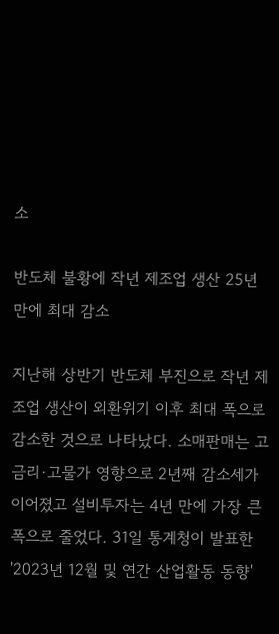소

반도체 불황에 작년 제조업 생산 25년 만에 최대 감소

지난해 상반기 반도체 부진으로 작년 제조업 생산이 외환위기 이후 최대 폭으로 감소한 것으로 나타났다. 소매판매는 고금리·고물가 영향으로 2년째 감소세가 이어졌고 설비투자는 4년 만에 가장 큰 폭으로 줄었다. 31일 통계청이 발표한 '2023년 12월 및 연간 산업활동 동향'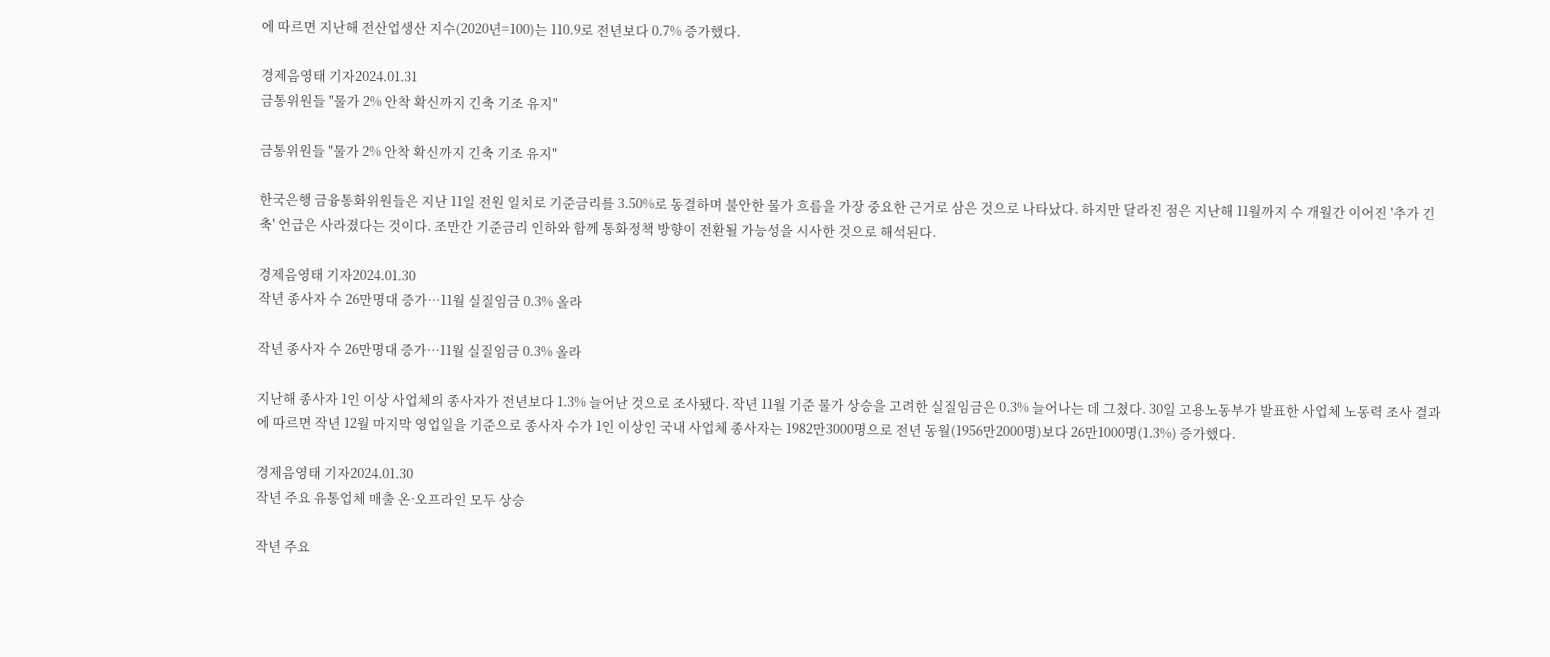에 따르면 지난해 전산업생산 지수(2020년=100)는 110.9로 전년보다 0.7% 증가했다.

경제음영태 기자2024.01.31
금통위원들 "물가 2% 안착 확신까지 긴축 기조 유지"

금통위원들 "물가 2% 안착 확신까지 긴축 기조 유지"

한국은행 금융통화위원들은 지난 11일 전원 일치로 기준금리를 3.50%로 동결하며 불안한 물가 흐름을 가장 중요한 근거로 삼은 것으로 나타났다. 하지만 달라진 점은 지난해 11월까지 수 개월간 이어진 '추가 긴축' 언급은 사라졌다는 것이다. 조만간 기준금리 인하와 함께 통화정책 방향이 전환될 가능성을 시사한 것으로 해석된다.

경제음영태 기자2024.01.30
작년 종사자 수 26만명대 증가…11월 실질임금 0.3% 올라

작년 종사자 수 26만명대 증가…11월 실질임금 0.3% 올라

지난해 종사자 1인 이상 사업체의 종사자가 전년보다 1.3% 늘어난 것으로 조사됐다. 작년 11월 기준 물가 상승을 고려한 실질임금은 0.3% 늘어나는 데 그쳤다. 30일 고용노동부가 발표한 사업체 노동력 조사 결과에 따르면 작년 12월 마지막 영업일을 기준으로 종사자 수가 1인 이상인 국내 사업체 종사자는 1982만3000명으로 전년 동월(1956만2000명)보다 26만1000명(1.3%) 증가했다.

경제음영태 기자2024.01.30
작년 주요 유통업체 매출 온·오프라인 모두 상승

작년 주요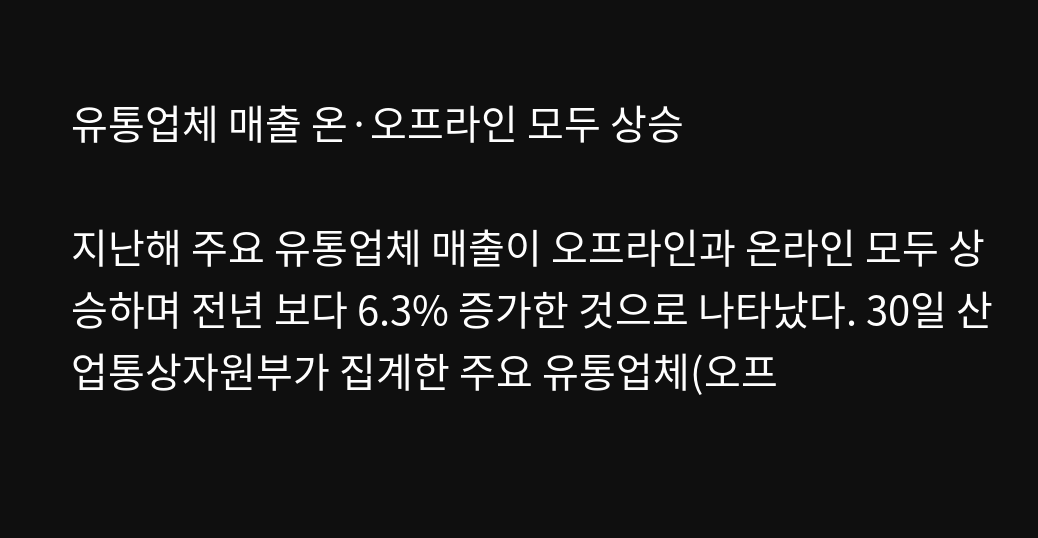유통업체 매출 온·오프라인 모두 상승

지난해 주요 유통업체 매출이 오프라인과 온라인 모두 상승하며 전년 보다 6.3% 증가한 것으로 나타났다. 30일 산업통상자원부가 집계한 주요 유통업체(오프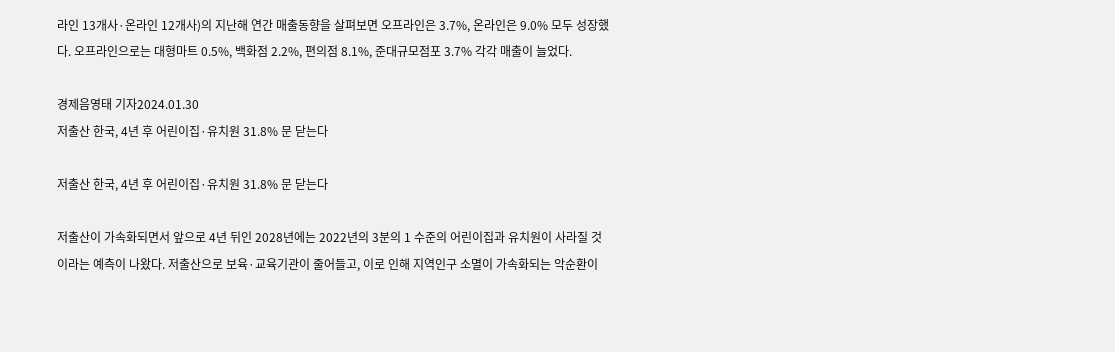라인 13개사·온라인 12개사)의 지난해 연간 매출동향을 살펴보면 오프라인은 3.7%, 온라인은 9.0% 모두 성장했다. 오프라인으로는 대형마트 0.5%, 백화점 2.2%, 편의점 8.1%, 준대규모점포 3.7% 각각 매출이 늘었다.

경제음영태 기자2024.01.30
저출산 한국, 4년 후 어린이집·유치원 31.8% 문 닫는다

저출산 한국, 4년 후 어린이집·유치원 31.8% 문 닫는다

저출산이 가속화되면서 앞으로 4년 뒤인 2028년에는 2022년의 3분의 1 수준의 어린이집과 유치원이 사라질 것이라는 예측이 나왔다. 저출산으로 보육·교육기관이 줄어들고, 이로 인해 지역인구 소멸이 가속화되는 악순환이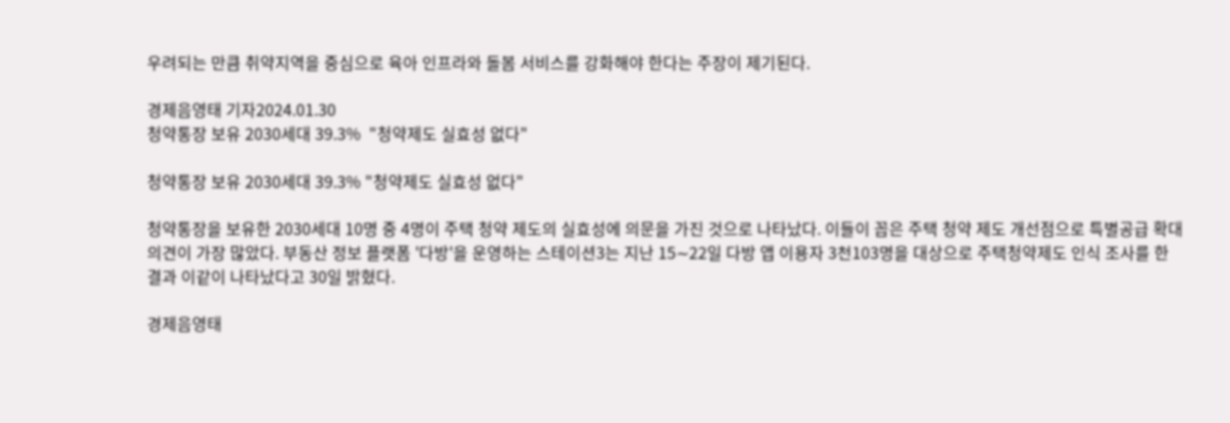우려되는 만큼 취약지역을 중심으로 육아 인프라와 돌봄 서비스를 강화해야 한다는 주장이 제기된다.

경제음영태 기자2024.01.30
청약통장 보유 2030세대 39.3%  "청약제도 실효성 없다"

청약통장 보유 2030세대 39.3% "청약제도 실효성 없다"

청약통장을 보유한 2030세대 10명 중 4명이 주택 청약 제도의 실효성에 의문을 가진 것으로 나타났다. 이들이 꼽은 주택 청약 제도 개선점으로 특별공급 확대 의견이 가장 많았다. 부동산 정보 플랫폼 '다방'을 운영하는 스테이션3는 지난 15∼22일 다방 앱 이용자 3천103명을 대상으로 주택청약제도 인식 조사를 한 결과 이같이 나타났다고 30일 밝혔다.

경제음영태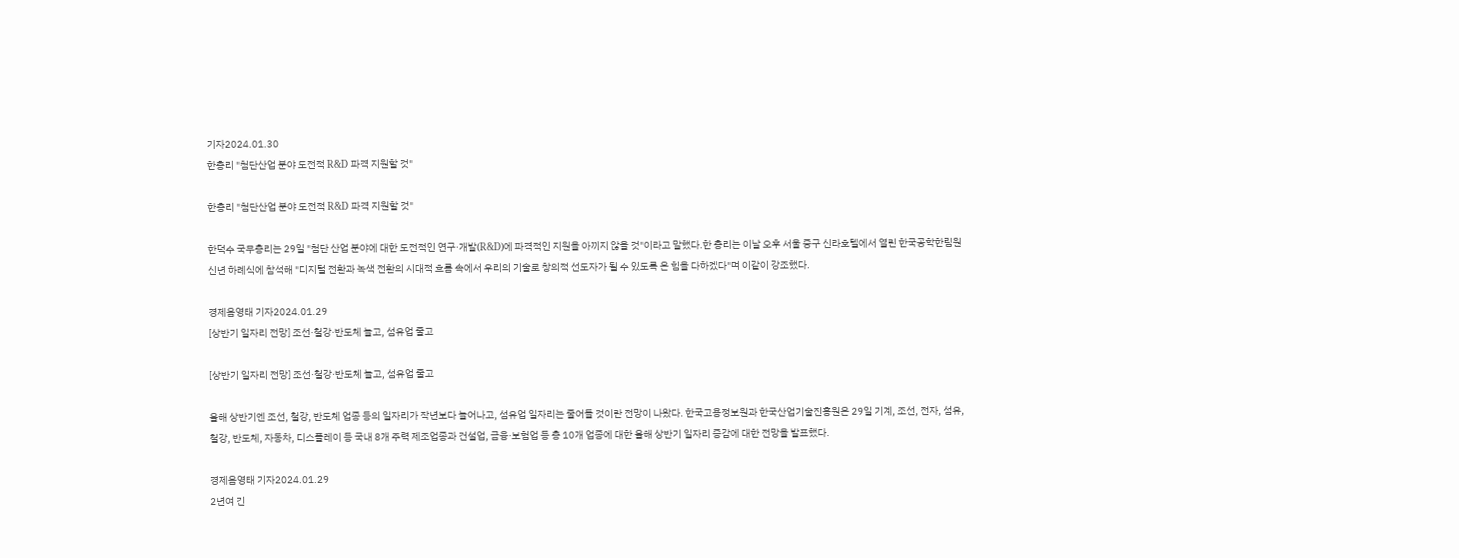기자2024.01.30
한총리 "첨단산업 분야 도전적 R&D 파격 지원할 것"

한총리 "첨단산업 분야 도전적 R&D 파격 지원할 것"

한덕수 국무총리는 29일 "첨단 산업 분야에 대한 도전적인 연구·개발(R&D)에 파격적인 지원을 아끼지 않을 것"이라고 말했다.한 총리는 이날 오후 서울 중구 신라호텔에서 열린 한국공학한림원 신년 하례식에 참석해 "디지털 전환과 녹색 전환의 시대적 흐름 속에서 우리의 기술로 창의적 선도자가 될 수 있도록 온 힘을 다하겠다"며 이같이 강조했다.

경제음영태 기자2024.01.29
[상반기 일자리 전망] 조선·철강·반도체 늘고, 섬유업 줄고

[상반기 일자리 전망] 조선·철강·반도체 늘고, 섬유업 줄고

올해 상반기엔 조선, 철강, 반도체 업종 등의 일자리가 작년보다 늘어나고, 섬유업 일자리는 줄어들 것이란 전망이 나왔다. 한국고용정보원과 한국산업기술진흥원은 29일 기계, 조선, 전자, 섬유, 철강, 반도체, 자동차, 디스플레이 등 국내 8개 주력 제조업종과 건설업, 금융·보험업 등 총 10개 업종에 대한 올해 상반기 일자리 증감에 대한 전망을 발표했다.

경제음영태 기자2024.01.29
2년여 긴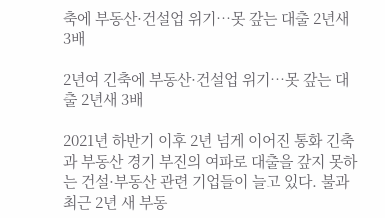축에 부동산·건설업 위기…못 갚는 대출 2년새 3배

2년여 긴축에 부동산·건설업 위기…못 갚는 대출 2년새 3배

2021년 하반기 이후 2년 넘게 이어진 통화 긴축과 부동산 경기 부진의 여파로 대출을 갚지 못하는 건설·부동산 관련 기업들이 늘고 있다. 불과 최근 2년 새 부동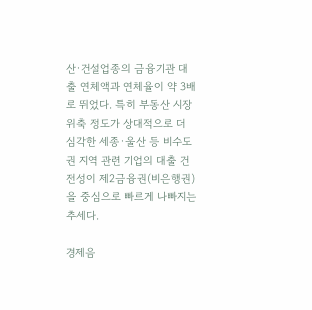산·건설업종의 금융기관 대출 연체액과 연체율이 약 3배로 뛰었다. 특히 부동산 시장 위축 정도가 상대적으로 더 심각한 세종·울산 등 비수도권 지역 관련 기업의 대출 건전성이 제2금융권(비은행권)을 중심으로 빠르게 나빠지는 추세다.

경제음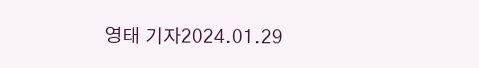영태 기자2024.01.29